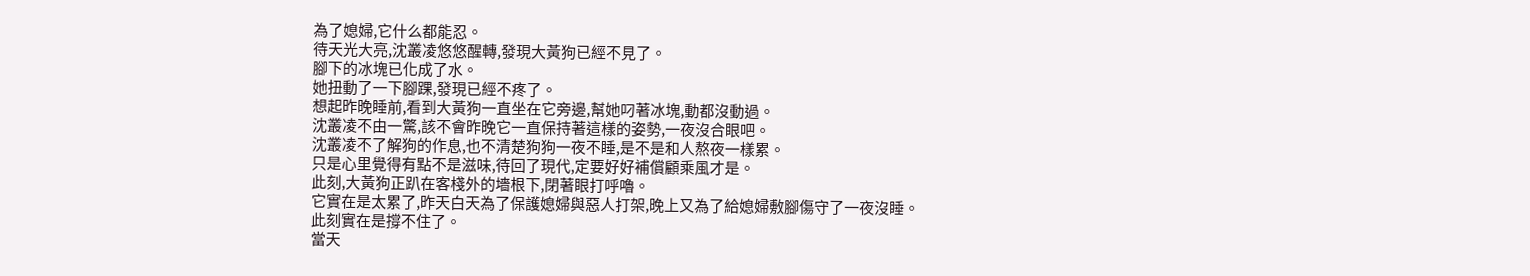為了媳婦,它什么都能忍。
待天光大亮,沈叢凌悠悠醒轉,發現大黃狗已經不見了。
腳下的冰塊已化成了水。
她扭動了一下腳踝,發現已經不疼了。
想起昨晚睡前,看到大黃狗一直坐在它旁邊,幫她叼著冰塊,動都沒動過。
沈叢凌不由一驚,該不會昨晚它一直保持著這樣的姿勢,一夜沒合眼吧。
沈叢凌不了解狗的作息,也不清楚狗狗一夜不睡,是不是和人熬夜一樣累。
只是心里覺得有點不是滋味,待回了現代,定要好好補償顧乘風才是。
此刻,大黃狗正趴在客棧外的墻根下,閉著眼打呼嚕。
它實在是太累了,昨天白天為了保護媳婦與惡人打架,晚上又為了給媳婦敷腳傷守了一夜沒睡。
此刻實在是撐不住了。
當天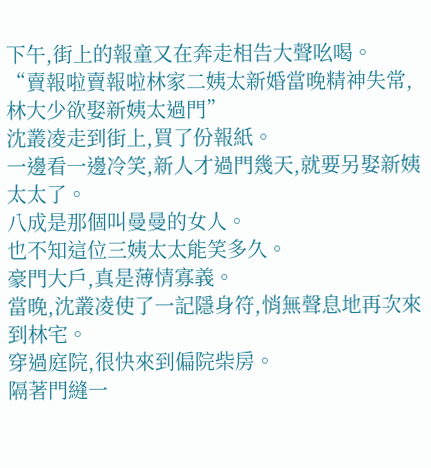下午,街上的報童又在奔走相告大聲吆喝。
“賣報啦賣報啦林家二姨太新婚當晚精神失常,林大少欲娶新姨太過門”
沈叢凌走到街上,買了份報紙。
一邊看一邊冷笑,新人才過門幾天,就要另娶新姨太太了。
八成是那個叫曼曼的女人。
也不知這位三姨太太能笑多久。
豪門大戶,真是薄情寡義。
當晚,沈叢凌使了一記隱身符,悄無聲息地再次來到林宅。
穿過庭院,很快來到偏院柴房。
隔著門縫一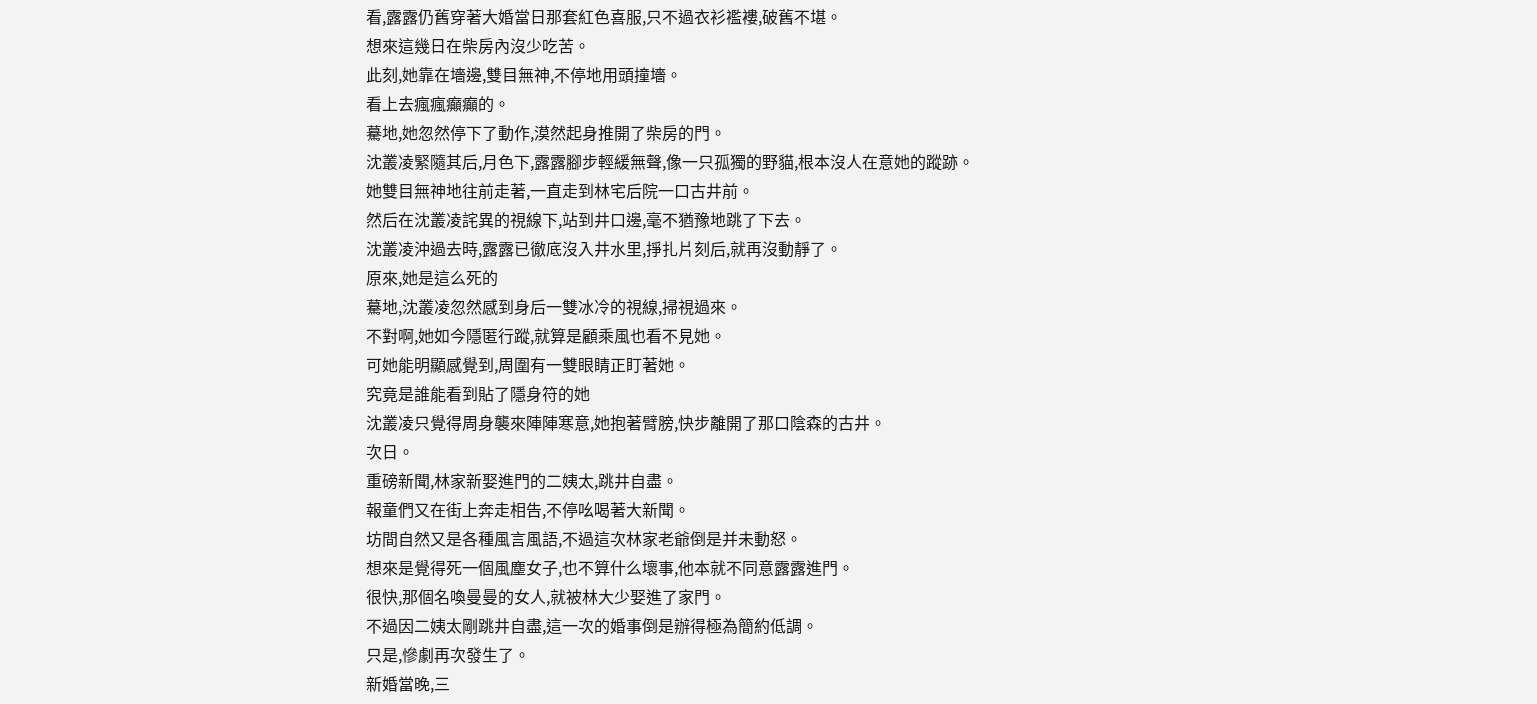看,露露仍舊穿著大婚當日那套紅色喜服,只不過衣衫襤褸,破舊不堪。
想來這幾日在柴房內沒少吃苦。
此刻,她靠在墻邊,雙目無神,不停地用頭撞墻。
看上去瘋瘋癲癲的。
驀地,她忽然停下了動作,漠然起身推開了柴房的門。
沈叢凌緊隨其后,月色下,露露腳步輕緩無聲,像一只孤獨的野貓,根本沒人在意她的蹤跡。
她雙目無神地往前走著,一直走到林宅后院一口古井前。
然后在沈叢凌詫異的視線下,站到井口邊,毫不猶豫地跳了下去。
沈叢凌沖過去時,露露已徹底沒入井水里,掙扎片刻后,就再沒動靜了。
原來,她是這么死的
驀地,沈叢凌忽然感到身后一雙冰冷的視線,掃視過來。
不對啊,她如今隱匿行蹤,就算是顧乘風也看不見她。
可她能明顯感覺到,周圍有一雙眼睛正盯著她。
究竟是誰能看到貼了隱身符的她
沈叢凌只覺得周身襲來陣陣寒意,她抱著臂膀,快步離開了那口陰森的古井。
次日。
重磅新聞,林家新娶進門的二姨太,跳井自盡。
報童們又在街上奔走相告,不停吆喝著大新聞。
坊間自然又是各種風言風語,不過這次林家老爺倒是并未動怒。
想來是覺得死一個風塵女子,也不算什么壞事,他本就不同意露露進門。
很快,那個名喚曼曼的女人,就被林大少娶進了家門。
不過因二姨太剛跳井自盡,這一次的婚事倒是辦得極為簡約低調。
只是,慘劇再次發生了。
新婚當晚,三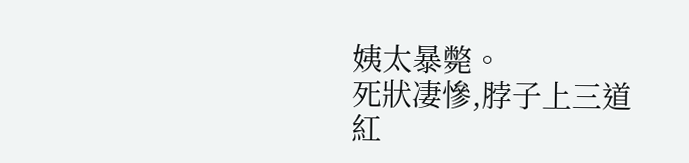姨太暴斃。
死狀凄慘,脖子上三道紅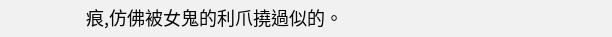痕,仿佛被女鬼的利爪撓過似的。